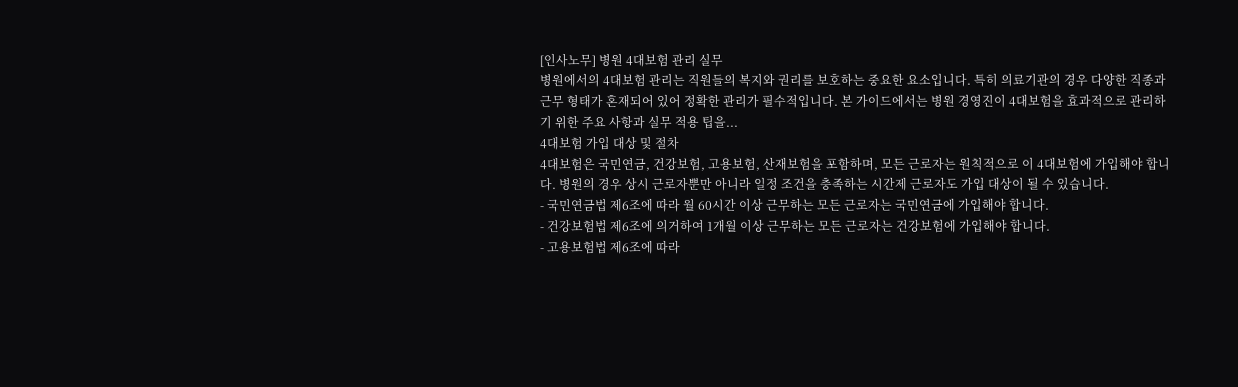[인사노무] 병원 4대보험 관리 실무
병원에서의 4대보험 관리는 직원들의 복지와 권리를 보호하는 중요한 요소입니다. 특히 의료기관의 경우 다양한 직종과 근무 형태가 혼재되어 있어 정확한 관리가 필수적입니다. 본 가이드에서는 병원 경영진이 4대보험을 효과적으로 관리하기 위한 주요 사항과 실무 적용 팁을...
4대보험 가입 대상 및 절차
4대보험은 국민연금, 건강보험, 고용보험, 산재보험을 포함하며, 모든 근로자는 원칙적으로 이 4대보험에 가입해야 합니다. 병원의 경우 상시 근로자뿐만 아니라 일정 조건을 충족하는 시간제 근로자도 가입 대상이 될 수 있습니다.
- 국민연금법 제6조에 따라 월 60시간 이상 근무하는 모든 근로자는 국민연금에 가입해야 합니다.
- 건강보험법 제6조에 의거하여 1개월 이상 근무하는 모든 근로자는 건강보험에 가입해야 합니다.
- 고용보험법 제6조에 따라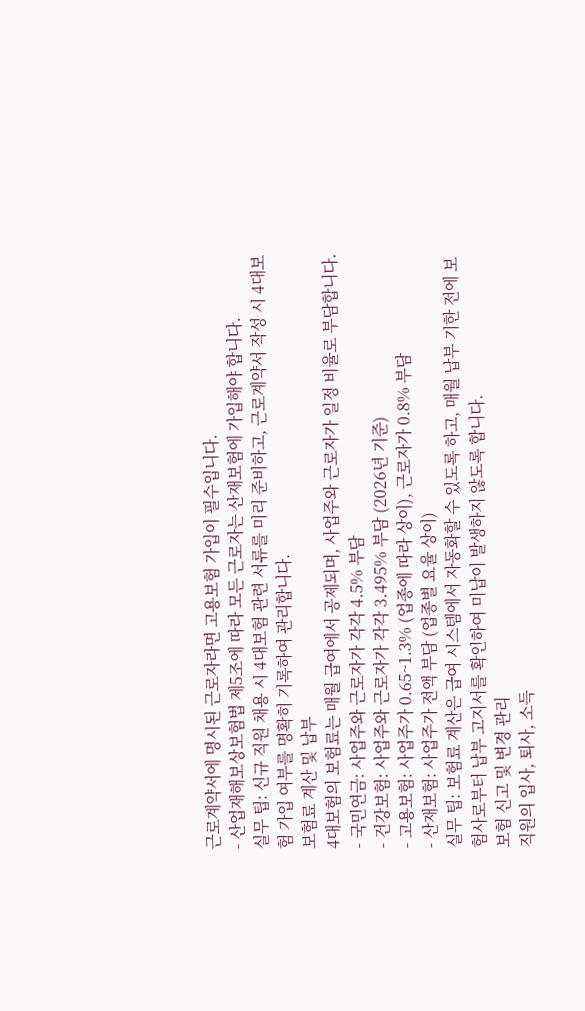근로계약서에 명시된 근로자라면 고용보험 가입이 필수입니다.
- 산업재해보상보험법 제5조에 따라 모든 근로자는 산재보험에 가입해야 합니다.
실무 팁: 신규 직원 채용 시 4대보험 관련 서류를 미리 준비하고, 근로계약서 작성 시 4대보험 가입 여부를 명확히 기록하여 관리합니다.
보험료 계산 및 납부
4대보험의 보험료는 매월 급여에서 공제되며, 사업주와 근로자가 일정 비율로 부담합니다.
- 국민연금: 사업주와 근로자가 각각 4.5% 부담
- 건강보험: 사업주와 근로자가 각각 3.495% 부담 (2026년 기준)
- 고용보험: 사업주가 0.65~1.3% (업종에 따라 상이), 근로자가 0.8% 부담
- 산재보험: 사업주가 전액 부담 (업종별 요율 상이)
실무 팁: 보험료 계산은 급여 시스템에서 자동화할 수 있도록 하고, 매월 납부 기한 전에 보험사로부터 납부 고지서를 확인하여 미납이 발생하지 않도록 합니다.
보험 신고 및 변경 관리
직원의 입사, 퇴사, 소득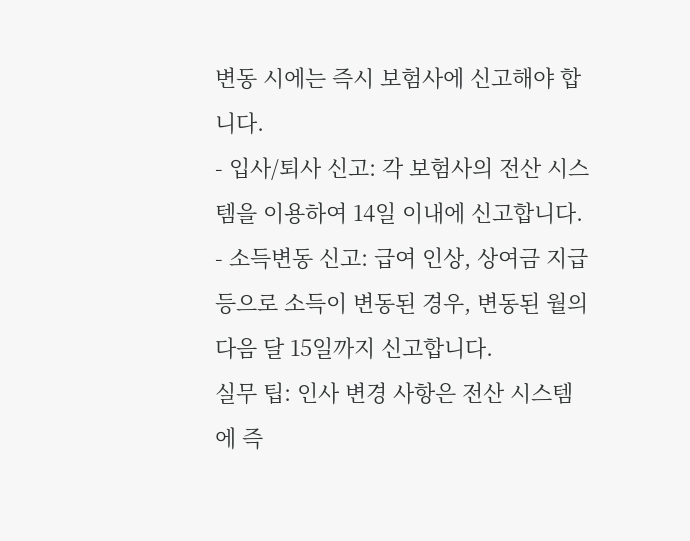변동 시에는 즉시 보험사에 신고해야 합니다.
- 입사/퇴사 신고: 각 보험사의 전산 시스템을 이용하여 14일 이내에 신고합니다.
- 소득변동 신고: 급여 인상, 상여금 지급 등으로 소득이 변동된 경우, 변동된 월의 다음 달 15일까지 신고합니다.
실무 팁: 인사 변경 사항은 전산 시스템에 즉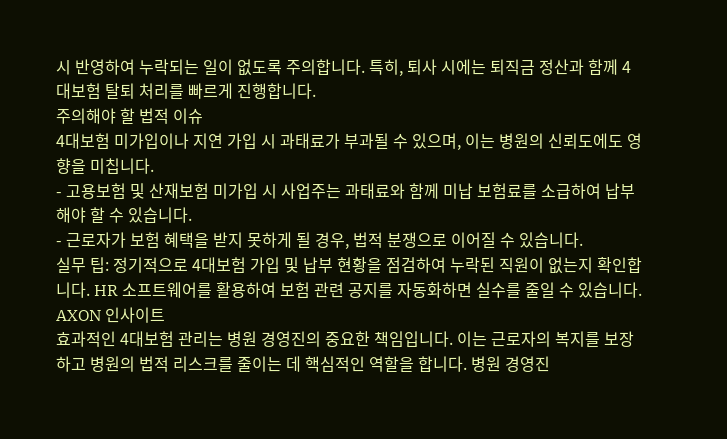시 반영하여 누락되는 일이 없도록 주의합니다. 특히, 퇴사 시에는 퇴직금 정산과 함께 4대보험 탈퇴 처리를 빠르게 진행합니다.
주의해야 할 법적 이슈
4대보험 미가입이나 지연 가입 시 과태료가 부과될 수 있으며, 이는 병원의 신뢰도에도 영향을 미칩니다.
- 고용보험 및 산재보험 미가입 시 사업주는 과태료와 함께 미납 보험료를 소급하여 납부해야 할 수 있습니다.
- 근로자가 보험 혜택을 받지 못하게 될 경우, 법적 분쟁으로 이어질 수 있습니다.
실무 팁: 정기적으로 4대보험 가입 및 납부 현황을 점검하여 누락된 직원이 없는지 확인합니다. HR 소프트웨어를 활용하여 보험 관련 공지를 자동화하면 실수를 줄일 수 있습니다.
AXON 인사이트
효과적인 4대보험 관리는 병원 경영진의 중요한 책임입니다. 이는 근로자의 복지를 보장하고 병원의 법적 리스크를 줄이는 데 핵심적인 역할을 합니다. 병원 경영진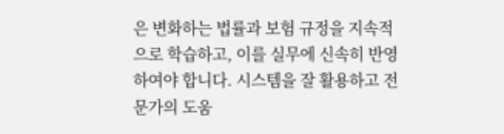은 변화하는 법률과 보험 규정을 지속적으로 학습하고, 이를 실무에 신속히 반영하여야 합니다. 시스템을 잘 활용하고 전문가의 도움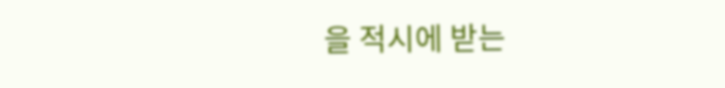을 적시에 받는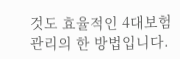것도 효율적인 4대보험 관리의 한 방법입니다.